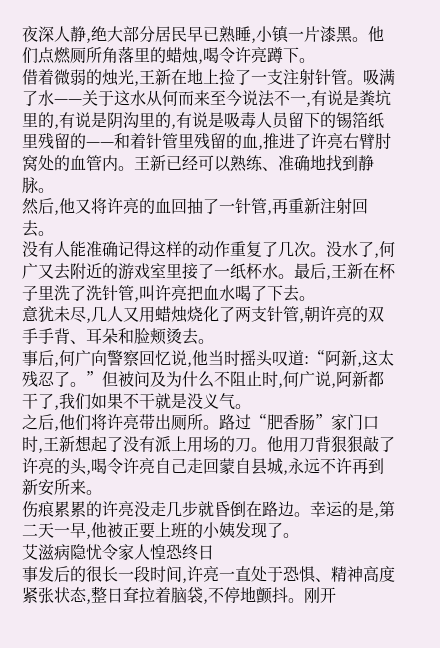夜深人静,绝大部分居民早已熟睡,小镇一片漆黑。他们点燃厕所角落里的蜡烛,喝令许亮蹲下。
借着微弱的烛光,王新在地上捡了一支注射针管。吸满了水——关于这水从何而来至今说法不一,有说是粪坑里的,有说是阴沟里的,有说是吸毒人员留下的锡箔纸里残留的——和着针管里残留的血,推进了许亮右臂肘窝处的血管内。王新已经可以熟练、准确地找到静脉。
然后,他又将许亮的血回抽了一针管,再重新注射回去。
没有人能准确记得这样的动作重复了几次。没水了,何广又去附近的游戏室里接了一纸杯水。最后,王新在杯子里洗了洗针管,叫许亮把血水喝了下去。
意犹未尽,几人又用蜡烛烧化了两支针管,朝许亮的双手手背、耳朵和脸颊烫去。
事后,何广向警察回忆说,他当时摇头叹道:“阿新,这太残忍了。”但被问及为什么不阻止时,何广说,阿新都干了,我们如果不干就是没义气。
之后,他们将许亮带出厕所。路过“肥香肠”家门口时,王新想起了没有派上用场的刀。他用刀背狠狠敲了许亮的头,喝令许亮自己走回蒙自县城,永远不许再到新安所来。
伤痕累累的许亮没走几步就昏倒在路边。幸运的是,第二天一早,他被正要上班的小姨发现了。
艾滋病隐忧令家人惶恐终日
事发后的很长一段时间,许亮一直处于恐惧、精神高度紧张状态,整日耷拉着脑袋,不停地颤抖。刚开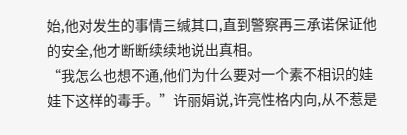始,他对发生的事情三缄其口,直到警察再三承诺保证他的安全,他才断断续续地说出真相。
“我怎么也想不通,他们为什么要对一个素不相识的娃娃下这样的毒手。”许丽娟说,许亮性格内向,从不惹是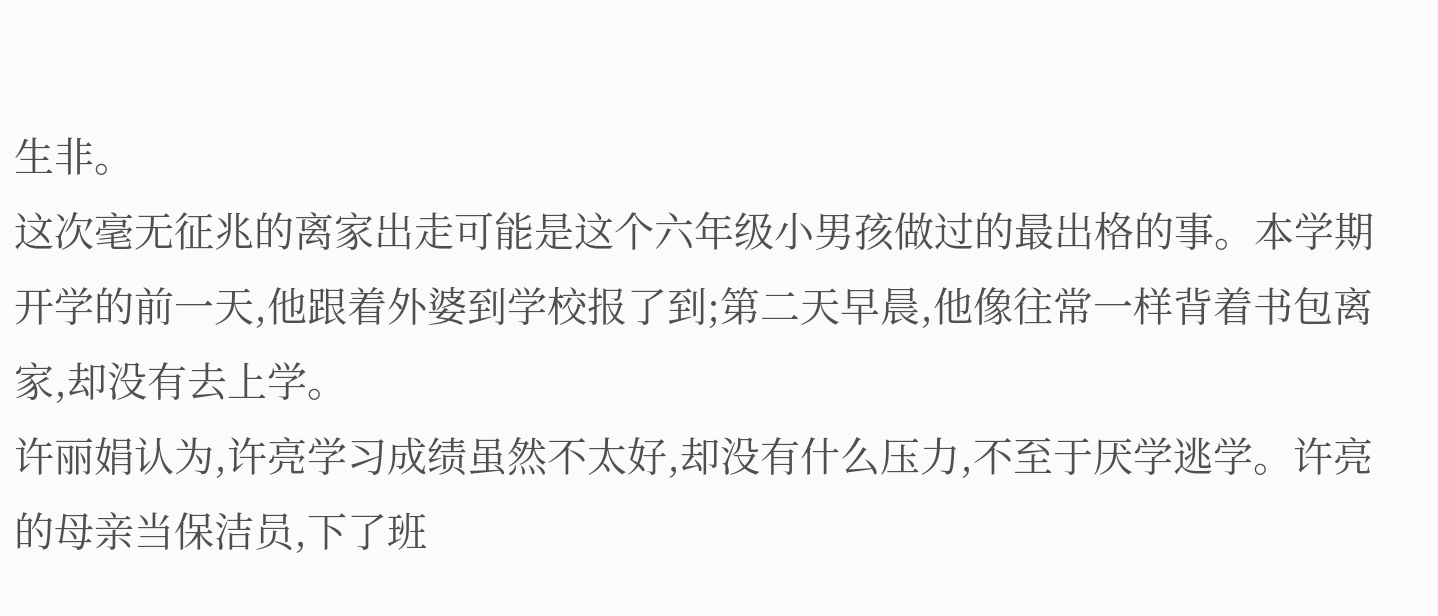生非。
这次毫无征兆的离家出走可能是这个六年级小男孩做过的最出格的事。本学期开学的前一天,他跟着外婆到学校报了到;第二天早晨,他像往常一样背着书包离家,却没有去上学。
许丽娟认为,许亮学习成绩虽然不太好,却没有什么压力,不至于厌学逃学。许亮的母亲当保洁员,下了班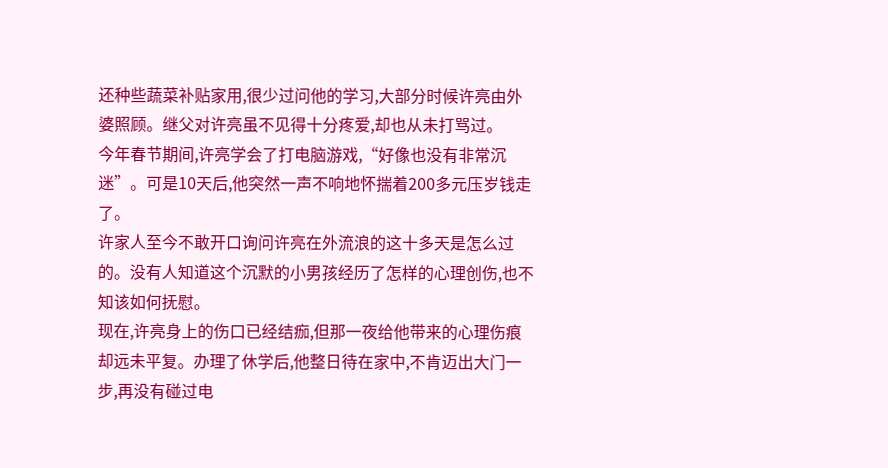还种些蔬菜补贴家用,很少过问他的学习,大部分时候许亮由外婆照顾。继父对许亮虽不见得十分疼爱,却也从未打骂过。
今年春节期间,许亮学会了打电脑游戏,“好像也没有非常沉迷”。可是10天后,他突然一声不响地怀揣着200多元压岁钱走了。
许家人至今不敢开口询问许亮在外流浪的这十多天是怎么过的。没有人知道这个沉默的小男孩经历了怎样的心理创伤,也不知该如何抚慰。
现在,许亮身上的伤口已经结痂,但那一夜给他带来的心理伤痕却远未平复。办理了休学后,他整日待在家中,不肯迈出大门一步,再没有碰过电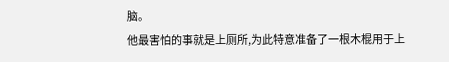脑。
他最害怕的事就是上厕所,为此特意准备了一根木棍用于上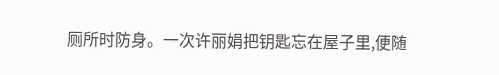厕所时防身。一次许丽娟把钥匙忘在屋子里,便随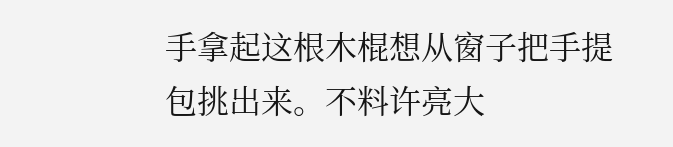手拿起这根木棍想从窗子把手提包挑出来。不料许亮大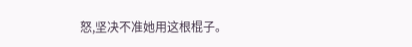怒,坚决不准她用这根棍子。